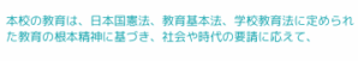本校の教育は、日本国憲法、教育基本法、学校教育法に定められた教育の根本精神に基づき、社会や時代の要請に応えて、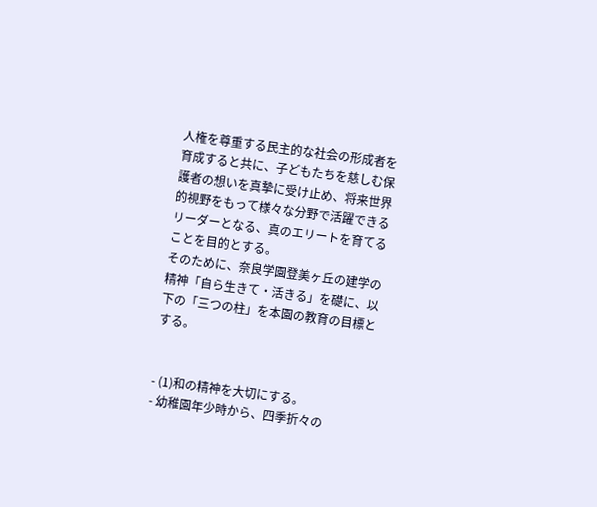人権を尊重する民主的な社会の形成者を育成すると共に、子どもたちを慈しむ保護者の想いを真摯に受け止め、将来世界的視野をもって様々な分野で活躍できるリーダーとなる、真のエリートを育てることを目的とする。
そのために、奈良学園登美ヶ丘の建学の精神「自ら生きて・活きる」を礎に、以下の「三つの柱」を本園の教育の目標とする。


- (1)和の精神を大切にする。
- 幼稚園年少時から、四季折々の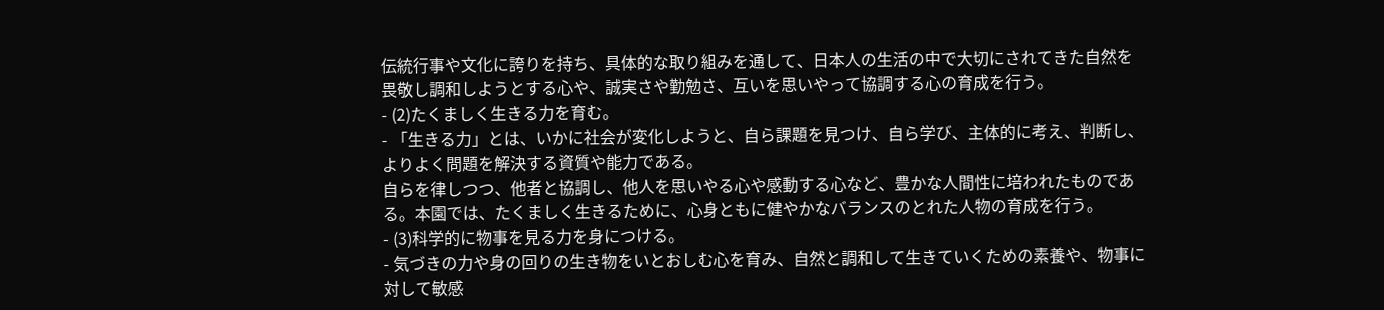伝統行事や文化に誇りを持ち、具体的な取り組みを通して、日本人の生活の中で大切にされてきた自然を畏敬し調和しようとする心や、誠実さや勤勉さ、互いを思いやって協調する心の育成を行う。
- (2)たくましく生きる力を育む。
- 「生きる力」とは、いかに社会が変化しようと、自ら課題を見つけ、自ら学び、主体的に考え、判断し、よりよく問題を解決する資質や能力である。
自らを律しつつ、他者と協調し、他人を思いやる心や感動する心など、豊かな人間性に培われたものである。本園では、たくましく生きるために、心身ともに健やかなバランスのとれた人物の育成を行う。
- (3)科学的に物事を見る力を身につける。
- 気づきの力や身の回りの生き物をいとおしむ心を育み、自然と調和して生きていくための素養や、物事に対して敏感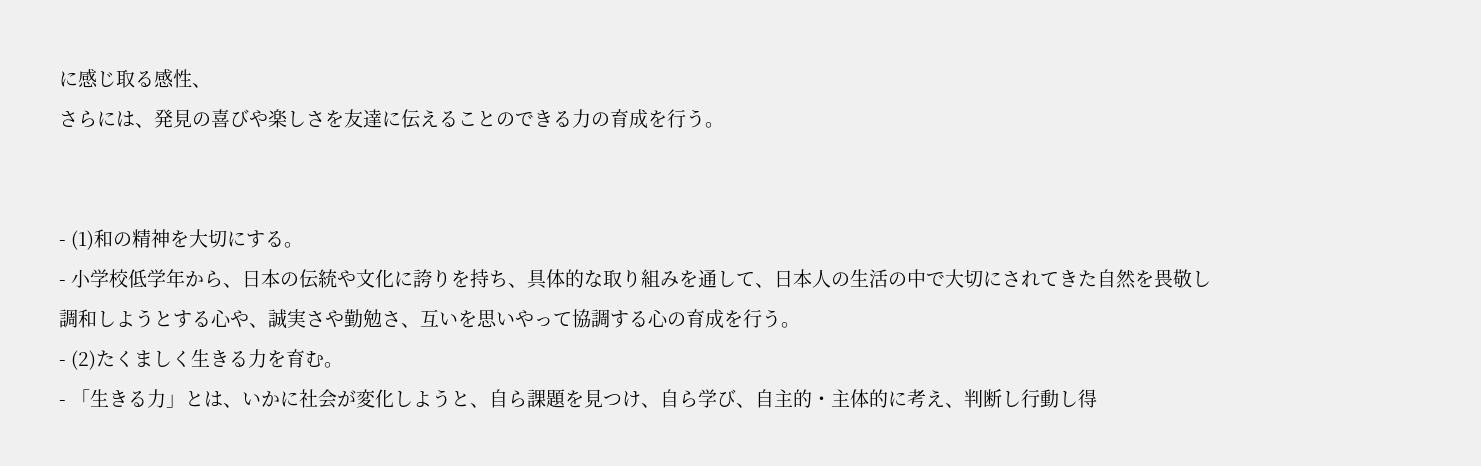に感じ取る感性、
さらには、発見の喜びや楽しさを友達に伝えることのできる力の育成を行う。


- (1)和の精神を大切にする。
- 小学校低学年から、日本の伝統や文化に誇りを持ち、具体的な取り組みを通して、日本人の生活の中で大切にされてきた自然を畏敬し調和しようとする心や、誠実さや勤勉さ、互いを思いやって協調する心の育成を行う。
- (2)たくましく生きる力を育む。
- 「生きる力」とは、いかに社会が変化しようと、自ら課題を見つけ、自ら学び、自主的・主体的に考え、判断し行動し得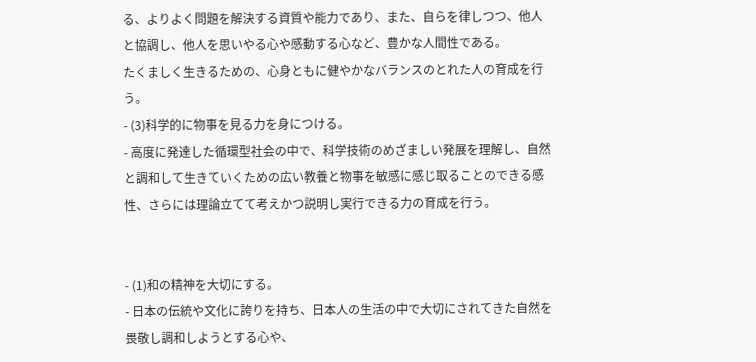る、よりよく問題を解決する資質や能力であり、また、自らを律しつつ、他人と協調し、他人を思いやる心や感動する心など、豊かな人間性である。
たくましく生きるための、心身ともに健やかなバランスのとれた人の育成を行う。
- (3)科学的に物事を見る力を身につける。
- 高度に発達した循環型社会の中で、科学技術のめざましい発展を理解し、自然と調和して生きていくための広い教養と物事を敏感に感じ取ることのできる感性、さらには理論立てて考えかつ説明し実行できる力の育成を行う。


- (1)和の精神を大切にする。
- 日本の伝統や文化に誇りを持ち、日本人の生活の中で大切にされてきた自然を畏敬し調和しようとする心や、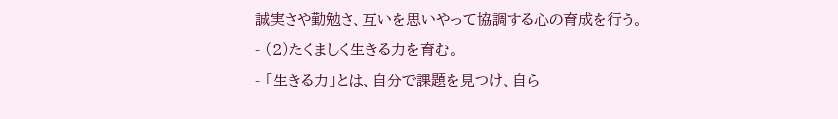誠実さや勤勉さ、互いを思いやって協調する心の育成を行う。
- (2)たくましく生きる力を育む。
- 「生きる力」とは、自分で課題を見つけ、自ら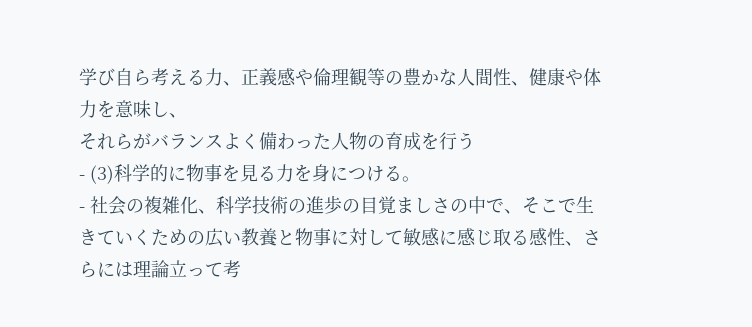学び自ら考える力、正義感や倫理観等の豊かな人間性、健康や体力を意味し、
それらがバランスよく備わった人物の育成を行う
- (3)科学的に物事を見る力を身につける。
- 社会の複雑化、科学技術の進歩の目覚ましさの中で、そこで生きていくための広い教養と物事に対して敏感に感じ取る感性、さらには理論立って考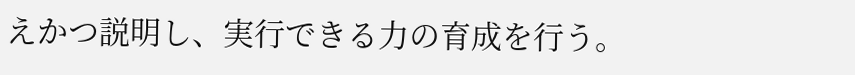えかつ説明し、実行できる力の育成を行う。